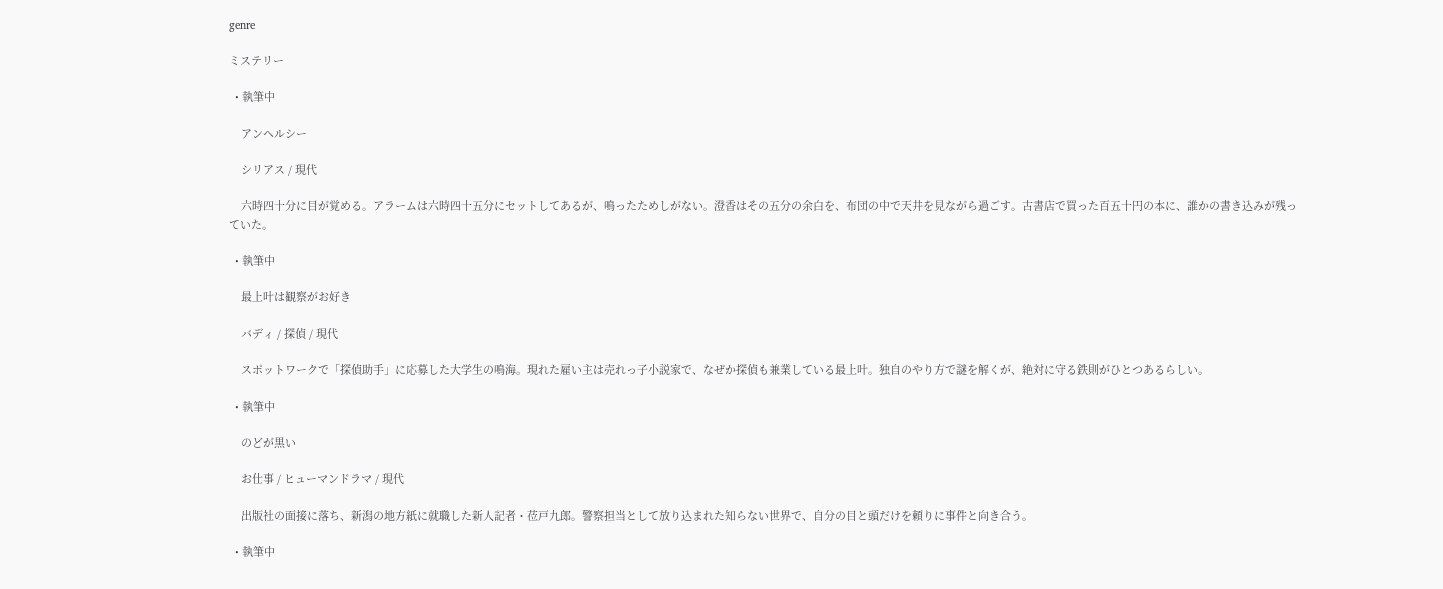genre

ミステリー

  • 執筆中

    アンヘルシー

    シリアス / 現代

    六時四十分に目が覚める。アラームは六時四十五分にセットしてあるが、鳴ったためしがない。澄香はその五分の余白を、布団の中で天井を見ながら過ごす。古書店で買った百五十円の本に、誰かの書き込みが残っていた。

  • 執筆中

    最上叶は観察がお好き

    バディ / 探偵 / 現代

    スポットワークで「探偵助手」に応募した大学生の鳴海。現れた雇い主は売れっ子小説家で、なぜか探偵も兼業している最上叶。独自のやり方で謎を解くが、絶対に守る鉄則がひとつあるらしい。

  • 執筆中

    のどが黒い

    お仕事 / ヒューマンドラマ / 現代

    出版社の面接に落ち、新潟の地方紙に就職した新人記者・莅戸九郎。警察担当として放り込まれた知らない世界で、自分の目と頭だけを頼りに事件と向き合う。

  • 執筆中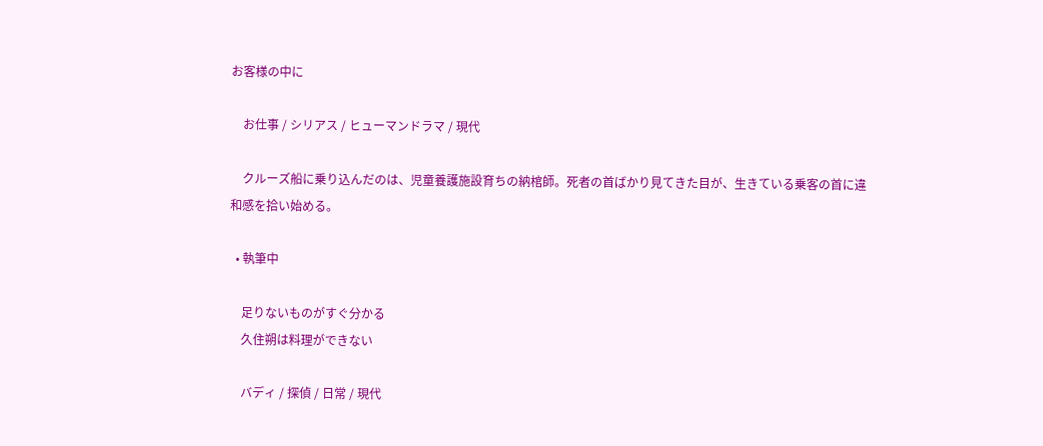お客様の中に

    お仕事 / シリアス / ヒューマンドラマ / 現代

    クルーズ船に乗り込んだのは、児童養護施設育ちの納棺師。死者の首ばかり見てきた目が、生きている乗客の首に違和感を拾い始める。

  • 執筆中

    足りないものがすぐ分かる
    久住朔は料理ができない

    バディ / 探偵 / 日常 / 現代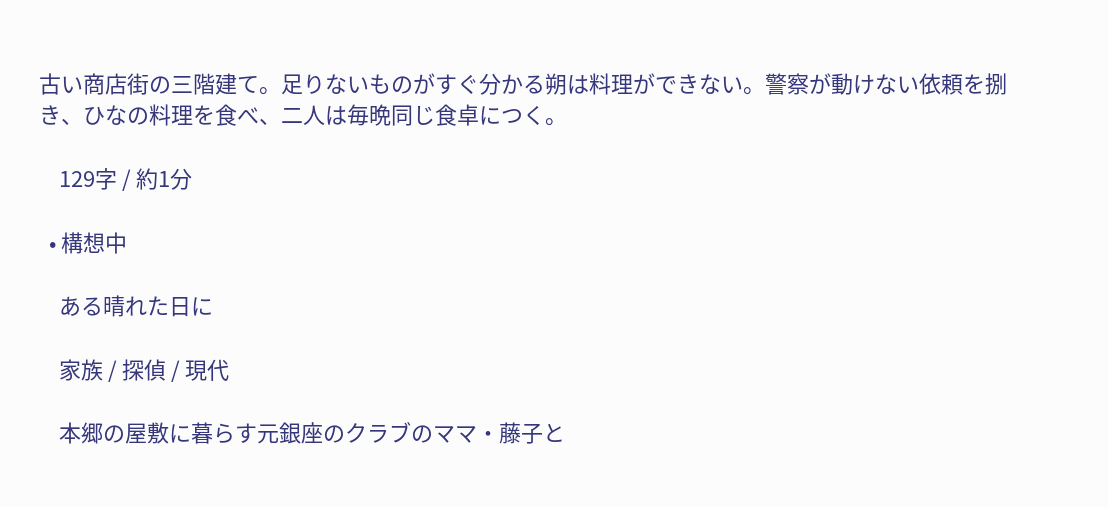古い商店街の三階建て。足りないものがすぐ分かる朔は料理ができない。警察が動けない依頼を捌き、ひなの料理を食べ、二人は毎晩同じ食卓につく。

    129字 / 約1分

  • 構想中

    ある晴れた日に

    家族 / 探偵 / 現代

    本郷の屋敷に暮らす元銀座のクラブのママ・藤子と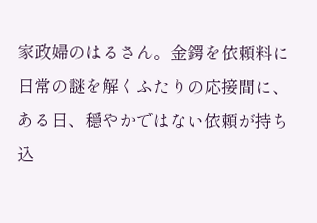家政婦のはるさん。金鍔を依頼料に日常の謎を解くふたりの応接間に、ある日、穏やかではない依頼が持ち込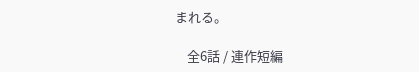まれる。

    全6話 / 連作短編